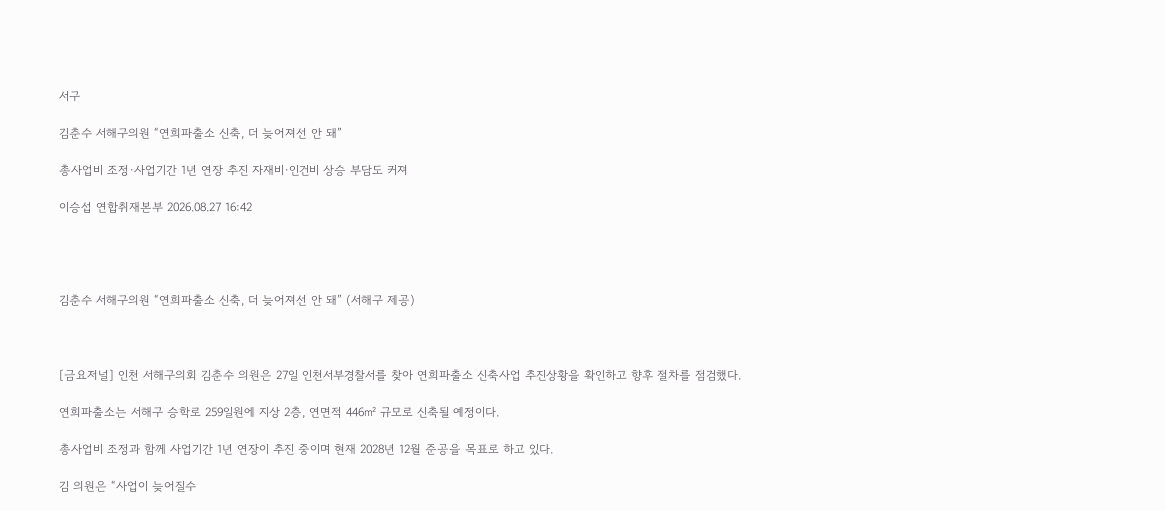서구

김춘수 서해구의원 “연희파출소 신축, 더 늦어져선 안 돼”

총사업비 조정·사업기간 1년 연장 추진 자재비·인건비 상승 부담도 커져

이승섭 연합취재본부 2026.08.27 16:42




김춘수 서해구의원 “연희파출소 신축, 더 늦어져선 안 돼” (서해구 제공)



[금요저널] 인천 서해구의회 김춘수 의원은 27일 인천서부경찰서를 찾아 연희파출소 신축사업 추진상황을 확인하고 향후 절차를 점검했다.

연희파출소는 서해구 승학로 259일원에 지상 2층, 연면적 446㎡ 규모로 신축될 예정이다.

총사업비 조정과 함께 사업기간 1년 연장이 추진 중이며 현재 2028년 12월 준공을 목표로 하고 있다.

김 의원은 “사업이 늦어질수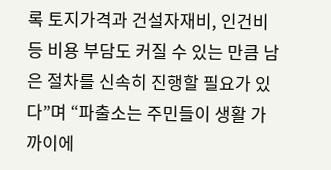록 토지가격과 건설자재비, 인건비 등 비용 부담도 커질 수 있는 만큼 남은 절차를 신속히 진행할 필요가 있다”며 “파출소는 주민들이 생활 가까이에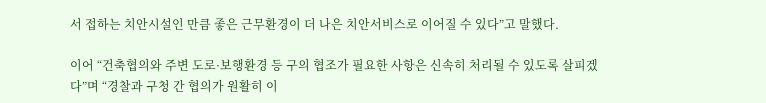서 접하는 치안시설인 만큼 좋은 근무환경이 더 나은 치안서비스로 이어질 수 있다”고 말했다.

이어 “건축협의와 주변 도로·보행환경 등 구의 협조가 필요한 사항은 신속히 처리될 수 있도록 살피겠다”며 “경찰과 구청 간 협의가 원활히 이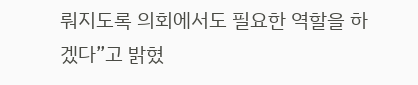뤄지도록 의회에서도 필요한 역할을 하겠다”고 밝혔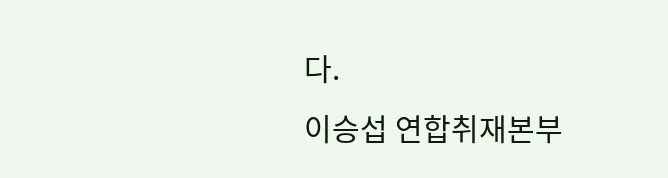다.
이승섭 연합취재본부